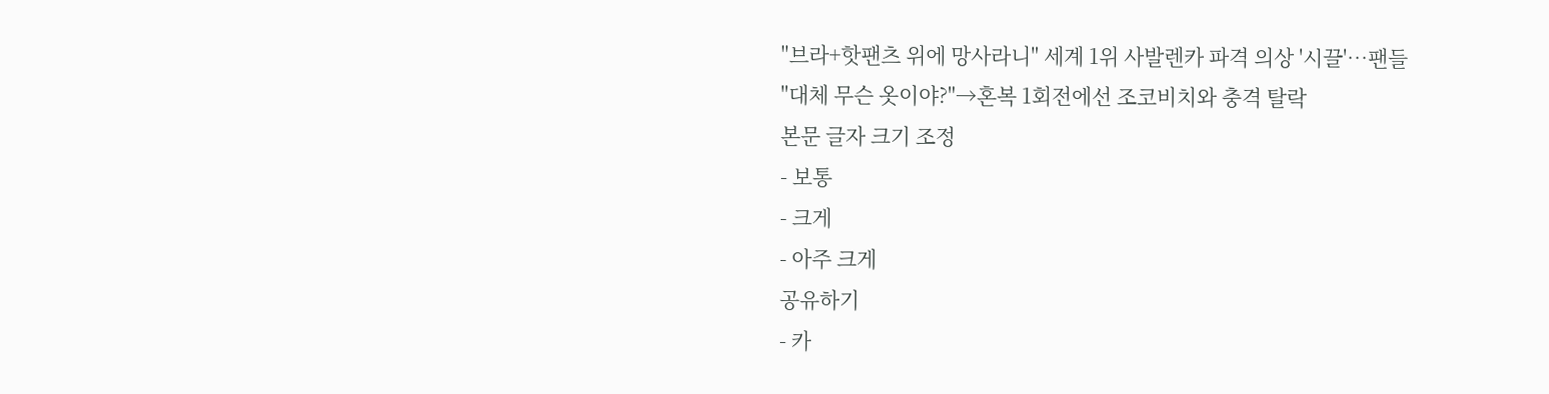"브라+핫팬츠 위에 망사라니" 세계 1위 사발렌카 파격 의상 '시끌'…팬들 "대체 무슨 옷이야?"→혼복 1회전에선 조코비치와 충격 탈락
본문 글자 크기 조정
- 보통
- 크게
- 아주 크게
공유하기
- 카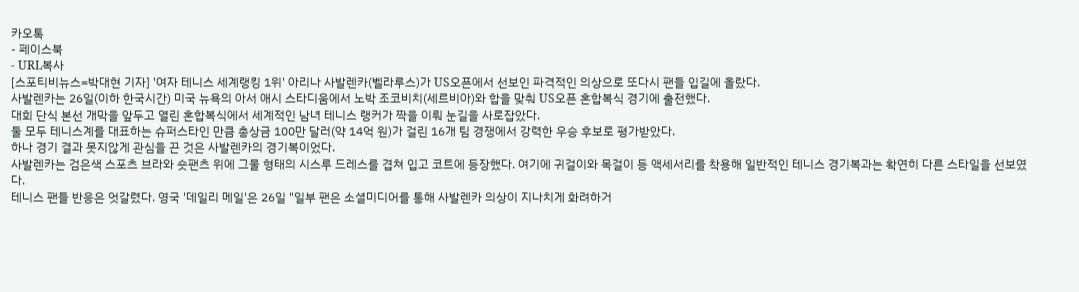카오톡
- 페이스북
- URL복사
[스포티비뉴스=박대현 기자] '여자 테니스 세계랭킹 1위' 아리나 사발렌카(벨라루스)가 US오픈에서 선보인 파격적인 의상으로 또다시 팬들 입길에 올랐다.
사발렌카는 26일(이하 한국시간) 미국 뉴욕의 아서 애시 스타디움에서 노박 조코비치(세르비아)와 합을 맞춰 US오픈 혼합복식 경기에 출전했다.
대회 단식 본선 개막을 앞두고 열린 혼합복식에서 세계적인 남녀 테니스 랭커가 짝을 이뤄 눈길을 사로잡았다.
둘 모두 테니스계를 대표하는 슈퍼스타인 만큼 총상금 100만 달러(약 14억 원)가 걸린 16개 팀 경쟁에서 강력한 우승 후보로 평가받았다.
하나 경기 결과 못지않게 관심을 끈 것은 사발렌카의 경기복이었다.
사발렌카는 검은색 스포츠 브라와 숏팬츠 위에 그물 형태의 시스루 드레스를 겹쳐 입고 코트에 등장했다. 여기에 귀걸이와 목걸이 등 액세서리를 착용해 일반적인 테니스 경기복과는 확연히 다른 스타일을 선보였다.
테니스 팬들 반응은 엇갈렸다. 영국 '데일리 메일'은 26일 "일부 팬은 소셜미디어를 통해 사발렌카 의상이 지나치게 화려하거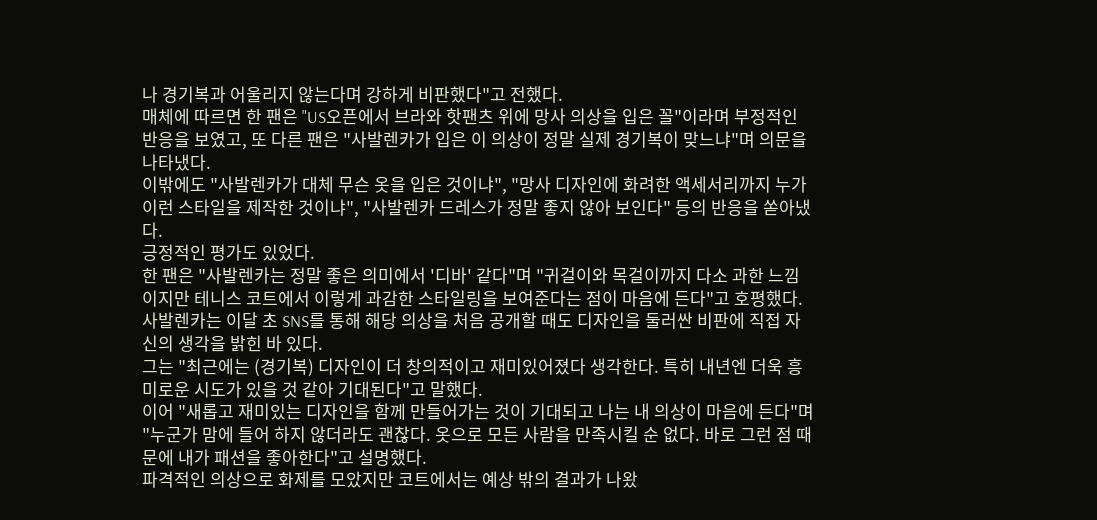나 경기복과 어울리지 않는다며 강하게 비판했다"고 전했다.
매체에 따르면 한 팬은 "US오픈에서 브라와 핫팬츠 위에 망사 의상을 입은 꼴"이라며 부정적인 반응을 보였고, 또 다른 팬은 "사발렌카가 입은 이 의상이 정말 실제 경기복이 맞느냐"며 의문을 나타냈다.
이밖에도 "사발렌카가 대체 무슨 옷을 입은 것이냐", "망사 디자인에 화려한 액세서리까지 누가 이런 스타일을 제작한 것이냐", "사발렌카 드레스가 정말 좋지 않아 보인다" 등의 반응을 쏟아냈다.
긍정적인 평가도 있었다.
한 팬은 "사발렌카는 정말 좋은 의미에서 '디바' 같다"며 "귀걸이와 목걸이까지 다소 과한 느낌이지만 테니스 코트에서 이렇게 과감한 스타일링을 보여준다는 점이 마음에 든다"고 호평했다.
사발렌카는 이달 초 SNS를 통해 해당 의상을 처음 공개할 때도 디자인을 둘러싼 비판에 직접 자신의 생각을 밝힌 바 있다.
그는 "최근에는 (경기복) 디자인이 더 창의적이고 재미있어졌다 생각한다. 특히 내년엔 더욱 흥미로운 시도가 있을 것 같아 기대된다"고 말했다.
이어 "새롭고 재미있는 디자인을 함께 만들어가는 것이 기대되고 나는 내 의상이 마음에 든다"며 "누군가 맘에 들어 하지 않더라도 괜찮다. 옷으로 모든 사람을 만족시킬 순 없다. 바로 그런 점 때문에 내가 패션을 좋아한다"고 설명했다.
파격적인 의상으로 화제를 모았지만 코트에서는 예상 밖의 결과가 나왔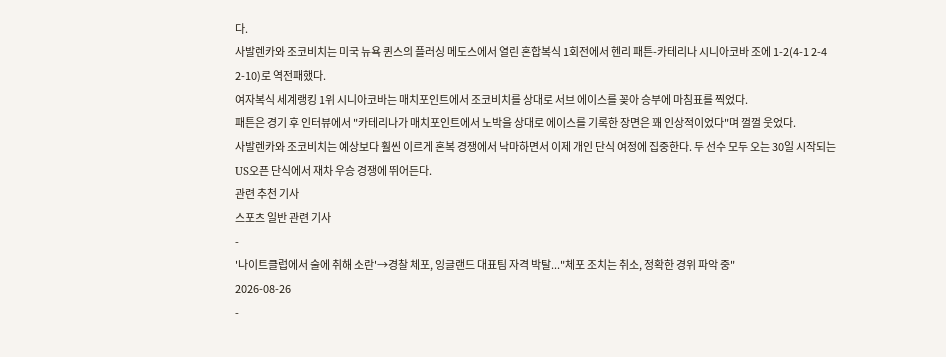다.
사발렌카와 조코비치는 미국 뉴욕 퀸스의 플러싱 메도스에서 열린 혼합복식 1회전에서 헨리 패튼-카테리나 시니아코바 조에 1-2(4-1 2-4 2-10)로 역전패했다.
여자복식 세계랭킹 1위 시니아코바는 매치포인트에서 조코비치를 상대로 서브 에이스를 꽂아 승부에 마침표를 찍었다.
패튼은 경기 후 인터뷰에서 "카테리나가 매치포인트에서 노박을 상대로 에이스를 기록한 장면은 꽤 인상적이었다"며 껄껄 웃었다.
사발렌카와 조코비치는 예상보다 훨씬 이르게 혼복 경쟁에서 낙마하면서 이제 개인 단식 여정에 집중한다. 두 선수 모두 오는 30일 시작되는 US오픈 단식에서 재차 우승 경쟁에 뛰어든다.
관련 추천 기사
스포츠 일반 관련 기사
-
'나이트클럽에서 술에 취해 소란'→경찰 체포, 잉글랜드 대표팀 자격 박탈..."체포 조치는 취소, 정확한 경위 파악 중"
2026-08-26
-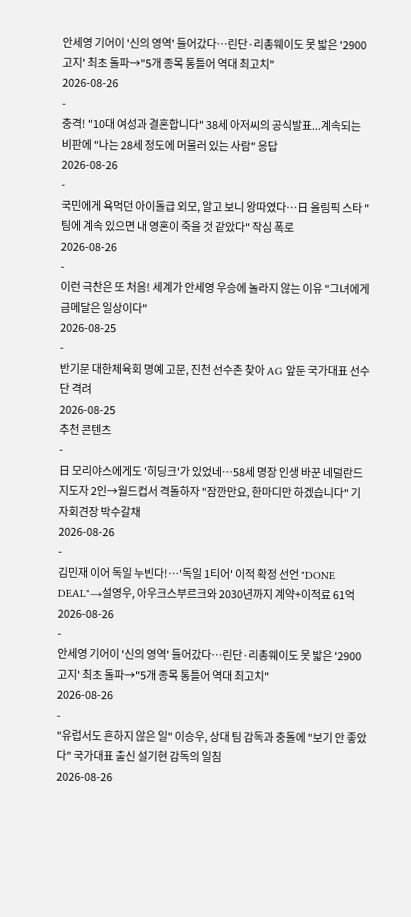안세영 기어이 '신의 영역' 들어갔다…린단·리총웨이도 못 밟은 '2900 고지' 최초 돌파→"5개 종목 통틀어 역대 최고치"
2026-08-26
-
충격! "10대 여성과 결혼합니다" 38세 아저씨의 공식발표...계속되는 비판에 "나는 28세 정도에 머물러 있는 사람" 응답
2026-08-26
-
국민에게 욕먹던 아이돌급 외모, 알고 보니 왕따였다…日 올림픽 스타 "팀에 계속 있으면 내 영혼이 죽을 것 같았다" 작심 폭로
2026-08-26
-
이런 극찬은 또 처음! 세계가 안세영 우승에 놀라지 않는 이유 "그녀에게 금메달은 일상이다"
2026-08-25
-
반기문 대한체육회 명예 고문, 진천 선수촌 찾아 AG 앞둔 국가대표 선수단 격려
2026-08-25
추천 콘텐츠
-
日 모리야스에게도 '히딩크'가 있었네…58세 명장 인생 바꾼 네덜란드 지도자 2인→월드컵서 격돌하자 "잠깐만요, 한마디만 하겠습니다" 기자회견장 박수갈채
2026-08-26
-
김민재 이어 독일 누빈다!…'독일 1티어' 이적 확정 선언 "DONE DEAL"→설영우, 아우크스부르크와 2030년까지 계약+이적료 61억
2026-08-26
-
안세영 기어이 '신의 영역' 들어갔다…린단·리총웨이도 못 밟은 '2900 고지' 최초 돌파→"5개 종목 통틀어 역대 최고치"
2026-08-26
-
"유럽서도 흔하지 않은 일" 이승우, 상대 팀 감독과 충돌에 "보기 안 좋았다" 국가대표 출신 설기현 감독의 일침
2026-08-26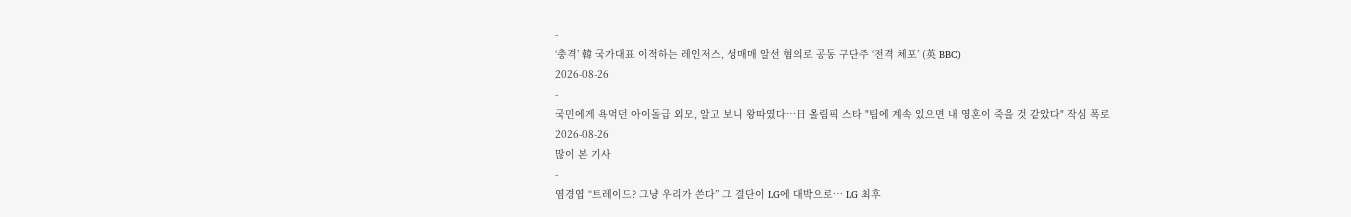-
‘충격’ 韓 국가대표 이적하는 레인저스, 성매매 알선 혐의로 공동 구단주 ‘전격 체포’ (英 BBC)
2026-08-26
-
국민에게 욕먹던 아이돌급 외모, 알고 보니 왕따였다…日 올림픽 스타 "팀에 계속 있으면 내 영혼이 죽을 것 같았다" 작심 폭로
2026-08-26
많이 본 기사
-
염경엽 “트레이드? 그냥 우리가 쓴다” 그 결단이 LG에 대박으로… LG 최후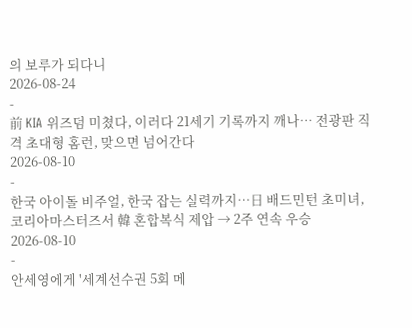의 보루가 되다니
2026-08-24
-
前 KIA 위즈덤 미쳤다, 이러다 21세기 기록까지 깨나… 전광판 직격 초대형 홈런, 맞으면 넘어간다
2026-08-10
-
한국 아이돌 비주얼, 한국 잡는 실력까지…日 배드민턴 초미녀, 코리아마스터즈서 韓 혼합복식 제압 → 2주 연속 우승
2026-08-10
-
안세영에게 '세계선수권 5회 메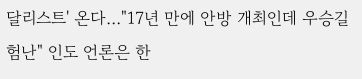달리스트' 온다…"17년 만에 안방 개최인데 우승길 험난" 인도 언론은 한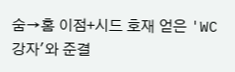숨→홈 이점+시드 호재 얻은 'WC 강자'와 준결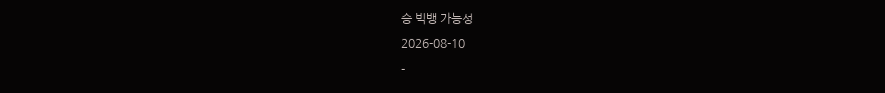승 빅뱅 가능성
2026-08-10
-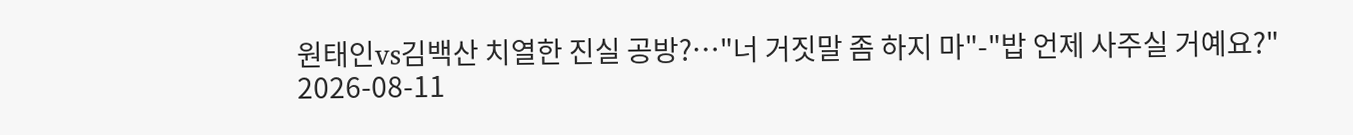원태인vs김백산 치열한 진실 공방?…"너 거짓말 좀 하지 마"-"밥 언제 사주실 거예요?"
2026-08-11